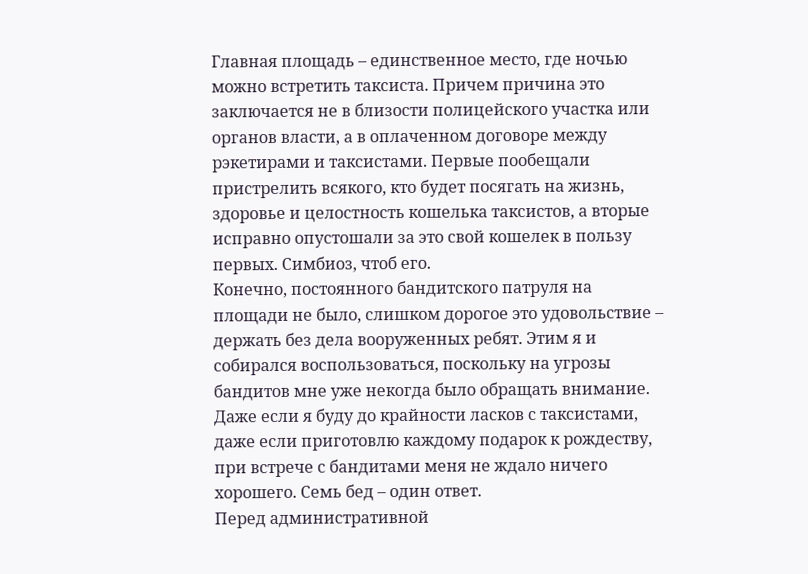Главная площадь – единственное место, где ночью можно встретить таксиста. Причем причина это заключается не в близости полицейского участка или органов власти, а в оплаченном договоре между рэкетирами и таксистами. Первые пообещали пристрелить всякого, кто будет посягать на жизнь, здоровье и целостность кошелька таксистов, а вторые исправно опустошали за это свой кошелек в пользу первых. Симбиоз, чтоб его.
Конечно, постоянного бандитского патруля на площади не было, слишком дорогое это удовольствие – держать без дела вооруженных ребят. Этим я и собирался воспользоваться, поскольку на угрозы бандитов мне уже некогда было обращать внимание. Даже если я буду до крайности ласков с таксистами, даже если приготовлю каждому подарок к рождеству, при встрече с бандитами меня не ждало ничего хорошего. Семь бед – один ответ.
Перед административной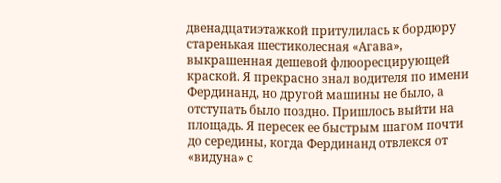двенадцатиэтажкой притулилась к бордюру старенькая шестиколесная «Агава», выкрашенная дешевой флюоресцирующей краской. Я прекрасно знал водителя по имени Фердинанд, но другой машины не было, а отступать было поздно. Пришлось выйти на площадь. Я пересек ее быстрым шагом почти до середины, когда Фердинанд отвлекся от «видуна» с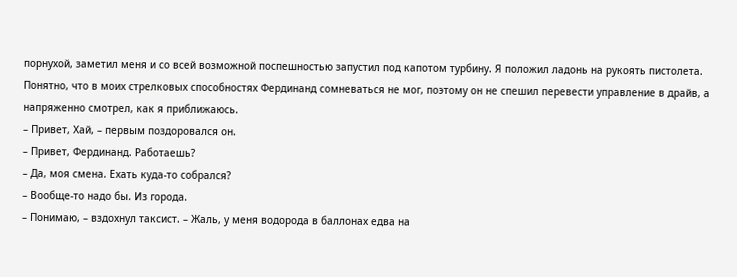порнухой, заметил меня и со всей возможной поспешностью запустил под капотом турбину. Я положил ладонь на рукоять пистолета.
Понятно, что в моих стрелковых способностях Фердинанд сомневаться не мог, поэтому он не спешил перевести управление в драйв, а напряженно смотрел, как я приближаюсь.
– Привет, Хай, – первым поздоровался он.
– Привет, Фердинанд. Работаешь?
– Да, моя смена. Ехать куда-то собрался?
– Вообще-то надо бы. Из города.
– Понимаю, – вздохнул таксист. – Жаль, у меня водорода в баллонах едва на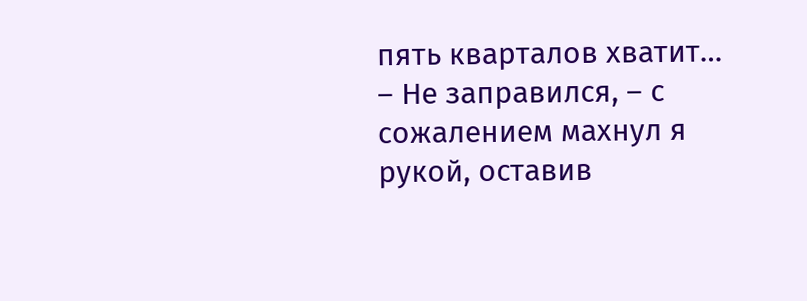пять кварталов хватит…
– Не заправился, – с сожалением махнул я рукой, оставив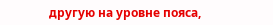другую на уровне пояса,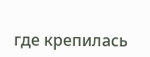где крепилась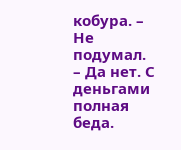кобура. – Не подумал.
– Да нет. С деньгами полная беда.